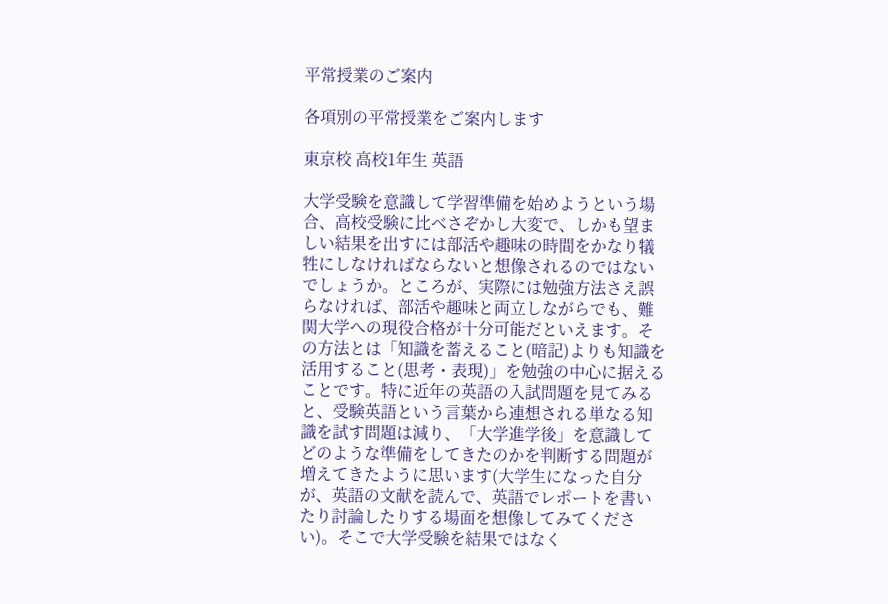平常授業のご案内

各項別の平常授業をご案内します

東京校 高校1年生 英語

大学受験を意識して学習準備を始めようという場合、高校受験に比べさぞかし大変で、しかも望ましい結果を出すには部活や趣味の時間をかなり犠牲にしなければならないと想像されるのではないでしょうか。ところが、実際には勉強方法さえ誤らなければ、部活や趣味と両立しながらでも、難関大学への現役合格が十分可能だといえます。その方法とは「知識を蓄えること(暗記)よりも知識を活用すること(思考・表現)」を勉強の中心に据えることです。特に近年の英語の入試問題を見てみると、受験英語という言葉から連想される単なる知識を試す問題は減り、「大学進学後」を意識してどのような準備をしてきたのかを判断する問題が増えてきたように思います(大学生になった自分が、英語の文献を読んで、英語でレポートを書いたり討論したりする場面を想像してみてください)。そこで大学受験を結果ではなく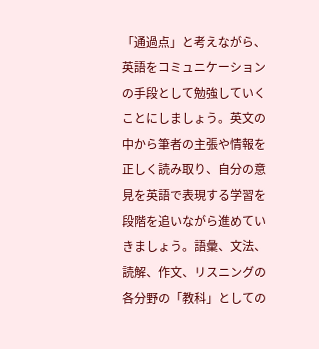「通過点」と考えながら、英語をコミュニケーションの手段として勉強していくことにしましょう。英文の中から筆者の主張や情報を正しく読み取り、自分の意見を英語で表現する学習を段階を追いながら進めていきましょう。語彙、文法、読解、作文、リスニングの各分野の「教科」としての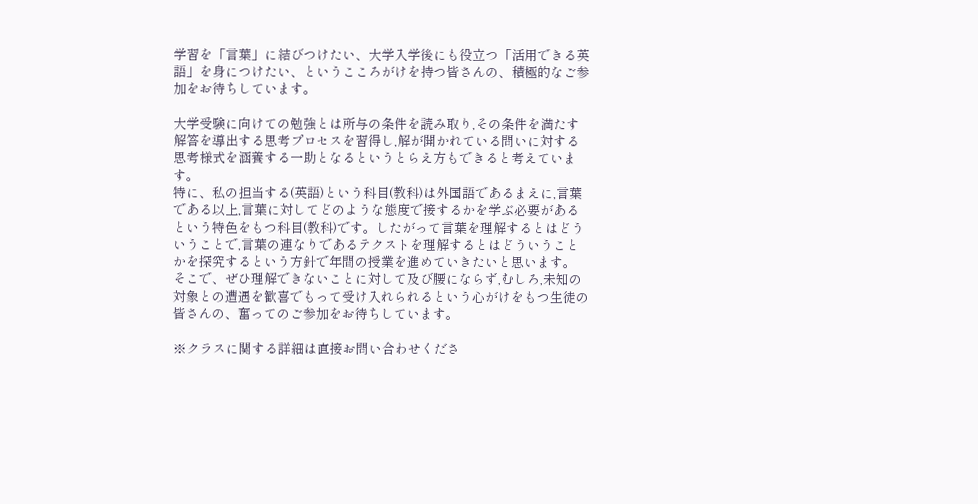学習を「言葉」に結びつけたい、大学入学後にも役立つ「活用できる英語」を身につけたい、というこころがけを持つ皆さんの、積極的なご参加をお待ちしています。

大学受験に向けての勉強とは所与の条件を読み取り,その条件を満たす解答を導出する思考プロセスを習得し,解が開かれている問いに対する思考様式を涵養する一助となるというとらえ方もできると考えています。
特に、私の担当する(英語)という科目(教科)は外国語であるまえに,言葉である以上,言葉に対してどのような態度で接するかを学ぶ必要があるという特色をもつ科目(教科)です。したがって言葉を理解するとはどういうことで,言葉の連なりであるテクストを理解するとはどういうことかを探究するという方針で年間の授業を進めていきたいと思います。
そこで、ぜひ理解できないことに対して及び腰にならず,むしろ,未知の対象との遭遇を歓喜でもって受け入れられるという心がけをもつ生徒の皆さんの、奮ってのご参加をお待ちしています。

※クラスに関する詳細は直接お問い合わせくださ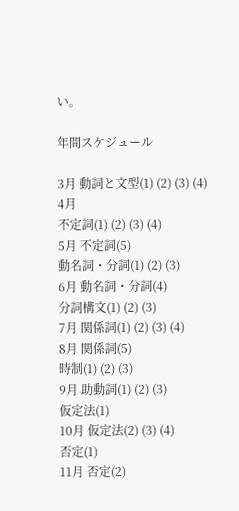い。

年間スケジュール

3月 動詞と文型(1) (2) (3) (4)
4月
不定詞(1) (2) (3) (4)
5月 不定詞(5)
動名詞・分詞(1) (2) (3)
6月 動名詞・分詞(4)
分詞構文(1) (2) (3)
7月 関係詞(1) (2) (3) (4)
8月 関係詞(5)
時制(1) (2) (3)
9月 助動詞(1) (2) (3)
仮定法(1)
10月 仮定法(2) (3) (4)
否定(1)
11月 否定(2)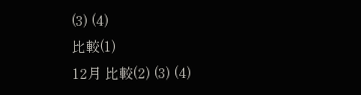(3) (4)
比較(1)
12月 比較(2) (3) (4)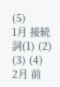(5)
1月 接続詞(1) (2) (3) (4)
2月 前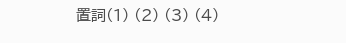置詞(1) (2) (3) (4)